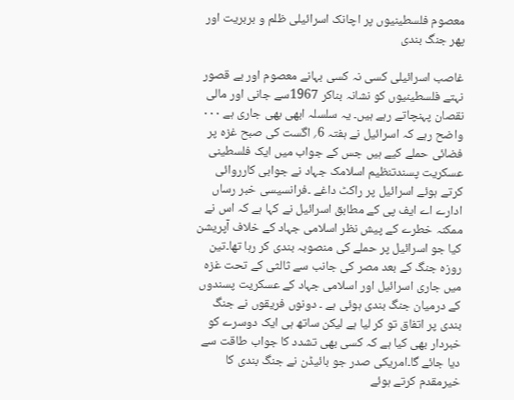معصوم فلسطینیوں پر اچانک اسرائیلی ظلم و بربریت اور پھر جنگ بندی

غاصب اسرائیلی کسی نہ کسی بہانے معصوم اور بے قصور نہتے فلسطینیوں کو نشانہ بناکر 1967سے جانی اور مالی نقصان پہنچاتے رہے ہیں۔ یہ سلسلہ ابھی بھی جاری ہے ۰۰۰ واضح رہے کہ اسرائیل نے ہفتہ 6؍ اگست کی صبح غزہ پر فضائی حملے کیے ہیں جس کے جواب میں ایک فلسطینی عسکریت پسندتنظیم اسلامک جہاد نے جوابی کارروائی کرتے ہوئے اسرائیل پر راکٹ داغے ۔فرانسیسی خبر رساں ادارے اے ایف پی کے مطابق اسرائیل نے کہا ہے کہ اس نے ممکنہ خطرے کے پیش نظر اسلامی جہاد کے خلاف آپریشن کیا جو اسرائیل پر حملے کی منصوبہ بندی کر رہا تھا۔تین روزہ جنگ کے بعد مصر کی جانب سے ثالثی کے تحت غزہ میں جاری اسرائیل اور اسلامی جہاد کے عسکریت پسندوں کے درمیان جنگ بندی ہوئی ہے ۔ دونوں فریقوں نے جنگ بندی پر اتفاق تو کر لیا ہے لیکن ساتھ ہی ایک دوسرے کو خبردار بھی کیا ہے کہ کسی بھی تشدد کا جواب طاقت سے دیا جائے گا۔امریکی صدر جو بائیڈن نے جنگ بندی کا خیرمقدم کرتے ہوئے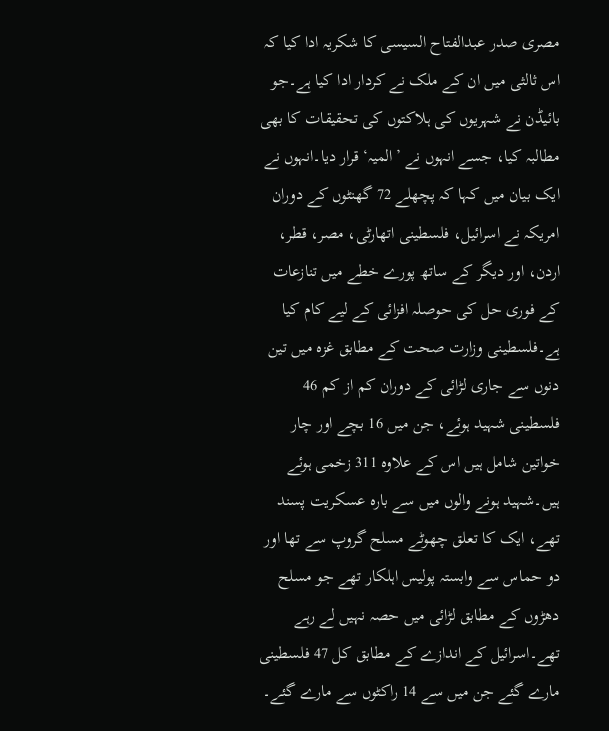مصری صدر عبدالفتاح السیسی کا شکریہ ادا کیا کہ اس ثالثی میں ان کے ملک نے کردار ادا کیا ہے۔جو بائیڈن نے شہریوں کی ہلاکتوں کی تحقیقات کا بھی مطالبہ کیا، جسے انہوں نے ’المیہ‘ قرار دیا۔انہوں نے ایک بیان میں کہا کہ پچھلے 72 گھنٹوں کے دوران امریکہ نے اسرائیل، فلسطینی اتھارٹی، مصر، قطر، اردن، اور دیگر کے ساتھ پورے خطے میں تنازعات کے فوری حل کی حوصلہ افزائی کے لیے کام کیا ہے۔فلسطینی وزارت صحت کے مطابق غزہ میں تین دنوں سے جاری لڑائی کے دوران کم از کم 46 فلسطینی شہید ہوئے، جن میں 16 بچے اور چار خواتین شامل ہیں اس کے علاوہ 311 زخمی ہوئے ہیں۔شہید ہونے والوں میں سے بارہ عسکریت پسند تھے، ایک کا تعلق چھوٹے مسلح گروپ سے تھا اور دو حماس سے وابستہ پولیس اہلکار تھے جو مسلح دھڑوں کے مطابق لڑائی میں حصہ نہیں لے رہے تھے۔اسرائیل کے اندازے کے مطابق کل 47 فلسطینی مارے گئے جن میں سے 14 راکٹوں سے مارے گئے۔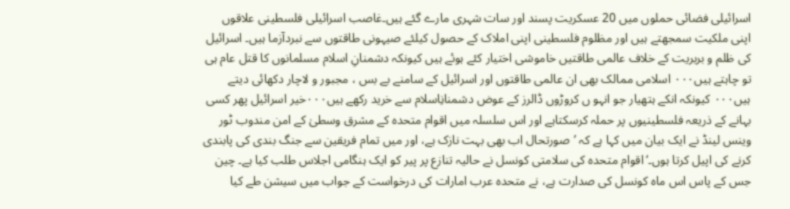اسرائیلی فضائی حملوں میں 20 عسکریت پسند اور سات شہری مارے گئے ہیں۔غاصب اسرائیلی فلسطینی علاقوں اپنی ملکیت سمجھتے ہیں اور مظلوم فلسطینی اپنی املاک کے حصول کیلئے صیہونی طاقتوں سے نبردآزما ہیں۔ اسرائیل کی ظلم و بربریت کے خلاف عالمی طاقتیں خاموشی اختیار کئے ہوئے ہیں کیونکہ دشمنانِ اسلام مسلمانوں کا قتل عام ہی تو چاہتے ہیں۰۰۰ اسلامی ممالک بھی ان عالمی طاقتوں اور اسرائیل کے سامنے بے بس ، مجبور و لاچار دکھائی دیتے ہیں۰۰۰ کیونکہ انکے ہتھیار جو انہو ں کروڑوں ڈالرز کے عوض دشمنانِاسلام سے خرید رکھے ہیں۰۰۰خیر اسرائیل پھر کسی بہانے کے ذریعہ فلسطینیوں پر حملہ کرسکتاہے اور اس سلسلہ میں اقوام متحدہ کے مشرق وسطیٰ کے امن مندوب ٹور وینس لینڈ نے ایک بیان میں کہا ہے کہ ’صورتحال اب بھی بہت نازک ہے، اور میں تمام فریقین سے جنگ بندی کی پابندی کرنے کی اپیل کرتا ہوں۔‘اقوام متحدہ کی سلامتی کونسل نے حالیہ تنازع پر پیر کو ایک ہنگامی اجلاس طلب کیا ہے۔ چین جس کے پاس اس ماہ کونسل کی صدارت ہے، نے متحدہ عرب امارات کی درخواست کے جواب میں سیشن طے کیا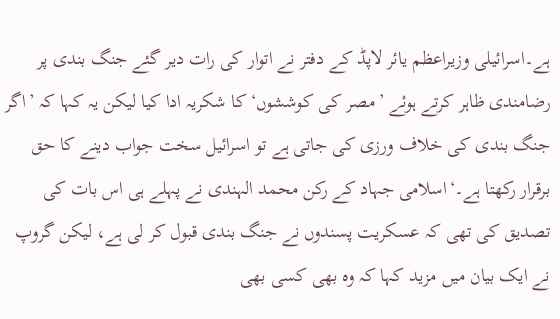ہے۔اسرائیلی وزیراعظم یائر لاپڈ کے دفتر نے اتوار کی رات دیر گئے جنگ بندی پر رضامندی ظاہر کرتے ہوئے ’مصر کی کوششوں‘ کا شکریہ ادا کیا لیکن یہ کہا کہ ’اگر جنگ بندی کی خلاف ورزی کی جاتی ہے تو اسرائیل سخت جواب دینے کا حق برقرار رکھتا ہے۔‘اسلامی جہاد کے رکن محمد الہندی نے پہلے ہی اس بات کی تصدیق کی تھی کہ عسکریت پسندوں نے جنگ بندی قبول کر لی ہے، لیکن گروپ نے ایک بیان میں مزید کہا کہ وہ بھی کسی بھی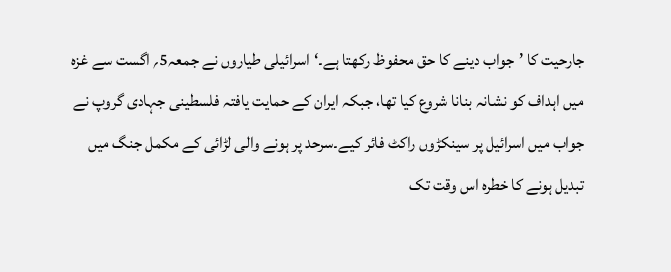جارحیت کا ’جواب دینے کا حق محفوظ رکھتا ہے۔‘اسرائیلی طیاروں نے جمعہ5؍ اگست سے غزہ میں اہداف کو نشانہ بنانا شروع کیا تھا، جبکہ ایران کے حمایت یافتہ فلسطینی جہادی گروپ نے جواب میں اسرائیل پر سینکڑوں راکٹ فائر کیے۔سرحد پر ہونے والی لڑائی کے مکمل جنگ میں تبدیل ہونے کا خطرہ اس وقت تک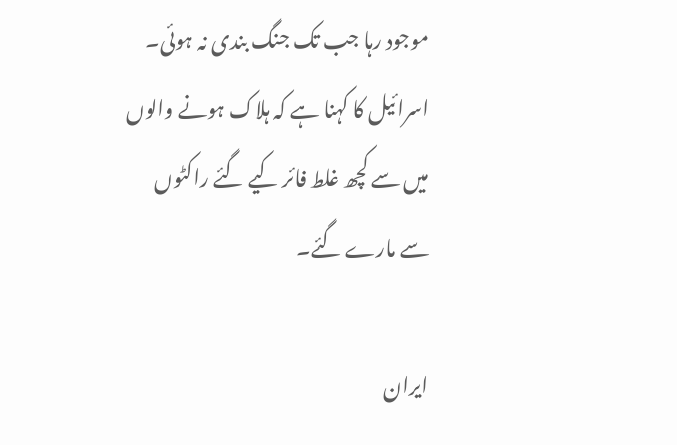موجود رہا جب تک جنگ بندی نہ ہوئی۔ اسرائیل کا کہنا ہے کہ ہلاک ہونے والوں میں سے کچھ غلط فائر کیے گئے راکٹوں سے مارے گئے۔

ایران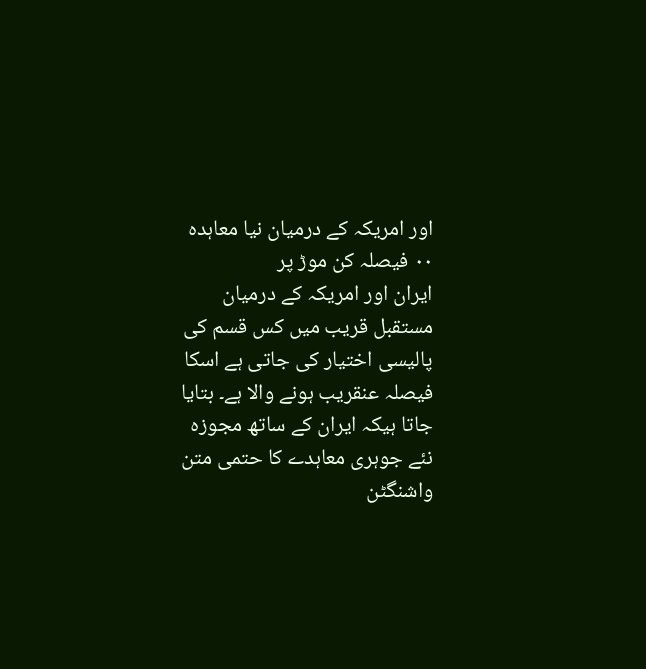اور امریکہ کے درمیان نیا معاہدہ ۰۰ فیصلہ کن موڑ پر
ایران اور امریکہ کے درمیان مستقبل قریب میں کس قسم کی پالیسی اختیار کی جاتی ہے اسکا فیصلہ عنقریب ہونے والا ہے۔ بتایا جاتا ہیکہ ایران کے ساتھ مجوزہ نئے جوہری معاہدے کا حتمی متن واشنگٹن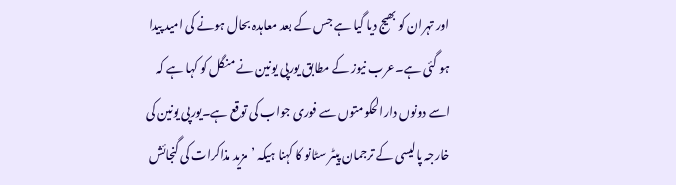اور تہران کو بھیج دیا گیا ہے جس کے بعد معاہدہ بحال ہونے کی امید پیدا ہو گئی ہے۔عرب نیوز کے مطابق یورپی یونین نے منگل کو کہا ہے کہ اسے دونوں دارالحکومتوں سے فوری جواب کی توقع ہے۔یورپی یونین کی خارجہ پالیسی کے ترجمان پیٹر سٹانو کا کہنا ہیکہ ’مزید مذاکرات کی گنجائش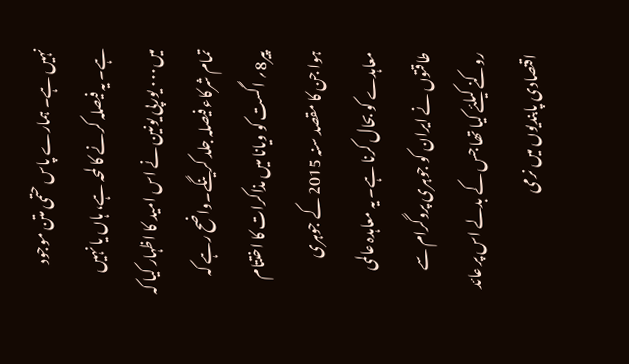نہیں ہے۔ ہمارے پاس حتمی متن موجود ہے۔ یہ فیصلہ کرنے کا لمحہ ہے، ہاں یا نہیں میں۰۰۰ یورپی یونین نے اس امید کا اظہار کیا کہ تمام شرکاء فیصلہ جلد کرینگے۔واضح رہے کہ پیر8؍ اگست کو ویانا میں مذاکرات کا اختتام ہوا جن کا مقصد سنہ 2015 کے جوہری معاہدے کو بحال کرنا ہے۔ یہ معاہدہ عالمی طاقتوں نے ایران کو جوہری پروگرام سے روکنے کیلئے کیا تھا جس کے بدلے اس پر عائد اقتصادی پابندیوں میں نرمی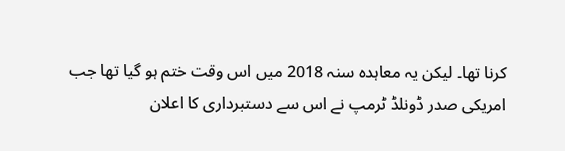کرنا تھا۔ لیکن یہ معاہدہ سنہ 2018 میں اس وقت ختم ہو گیا تھا جب امریکی صدر ڈونلڈ ٹرمپ نے اس سے دستبرداری کا اعلان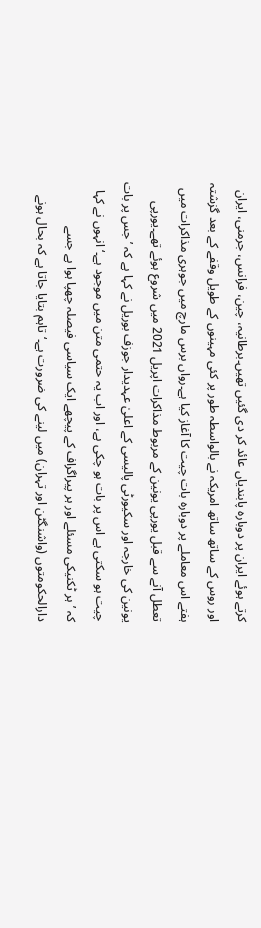کرتے ہوئے ایران پر دوبارہ پابندیاں عائد کر دی گئیں تھیں۔برطانیہ، چین، فرانس، جرمنی، ایران اور روس کے ساتھ ساتھ امریکہ نے بالواسطہ طور پر کئی مہینوں کے طویل وقفے کے بعد گزشتہ ہفتے اس معاملے پر دوبارہ بات چیت کا آغاز کیا ہے۔رواں برس مارچ میں جوہری مذاکرات میں تعطل آنے سے قبل یورپی یونین کے مربوط مذاکرات اپریل 2021 میں شروع ہوئے تھے۔یورپی یونین کی خارجہ اور سکیورٹی پالیسی کے اعلیٰ عہدیدار جوزف بوریل نے کہا ہے کہ ’جس پر بات چیت ہو سکتی ہے اس پر بات ہو چکی ہے، اور اب یہ حتمی متن میں موجود ہے۔‘انہوں نے کہا کہ ’ہر ٹکنیکی مسئلے اور ہر پیراگراف کے پیچھے ایک سیاسی فیصلہ چھپا ہوا ہے جسے دارالحکومتوں (واشنگٹن اور تہران) میں لینے کی ضرورت ہے۔‘تاہم بتایا جاتا ہے کہ بحال ہونے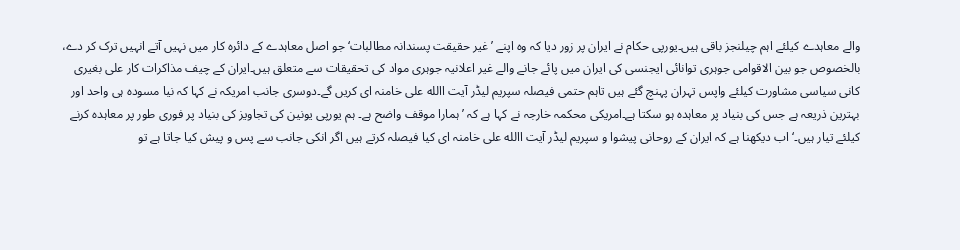والے معاہدے کیلئے اہم چیلنجز باقی ہیں۔یورپی حکام نے ایران پر زور دیا کہ وہ اپنے ’غیر حقیقت پسندانہ مطالبات‘ جو اصل معاہدے کے دائرہ کار میں نہیں آتے انہیں ترک کر دے، بالخصوص جو بین الاقوامی جوہری توانائی ایجنسی کی ایران میں پائے جانے والے غیر اعلانیہ جوہری مواد کی تحقیقات سے متعلق ہیں۔ایران کے چیف مذاکرات کار علی بغیری کانی سیاسی مشاورت کیلئے واپس تہران پہنچ گئے ہیں تاہم حتمی فیصلہ سپریم لیڈر آیت االله علی خامنہ ای کریں گے۔دوسری جانب امریکہ نے کہا کہ نیا مسودہ ہی واحد اور بہترین ذریعہ ہے جس کی بنیاد پر معاہدہ ہو سکتا ہے۔امریکی محکمہ خارجہ نے کہا ہے کہ ’ہمارا موقف واضح ہے۔ ہم یورپی یونین کی تجاویز کی بنیاد پر فوری طور پر معاہدہ کرنے کیلئے تیار ہیں۔‘اب دیکھنا ہے کہ ایران کے روحانی پیشوا و سپریم لیڈر آیت االله علی خامنہ ای کیا فیصلہ کرتے ہیں اگر انکی جانب سے پس و پیش کیا جاتا ہے تو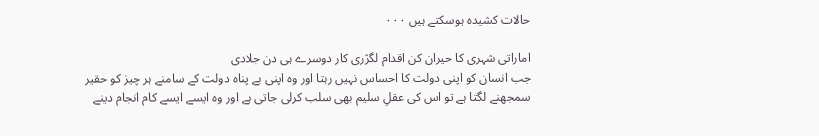حالات کشیدہ ہوسکتے ہیں ۰۰۰

اماراتی شہری کا حیران کن اقدام لگژری کار دوسرے ہی دن جلادی
جب انسان کو اپنی دولت کا احساس نہیں رہتا اور وہ اپنی بے پناہ دولت کے سامنے ہر چیز کو حقیر سمجھنے لگتا ہے تو اس کی عقلِ سلیم بھی سلب کرلی جاتی ہے اور وہ ایسے ایسے کام انجام دینے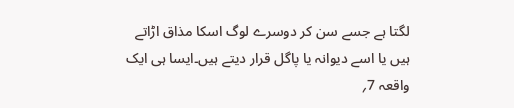لگتا ہے جسے سن کر دوسرے لوگ اسکا مذاق اڑاتے ہیں یا اسے دیوانہ یا پاگل قرار دیتے ہیں۔ایسا ہی ایک واقعہ 7؍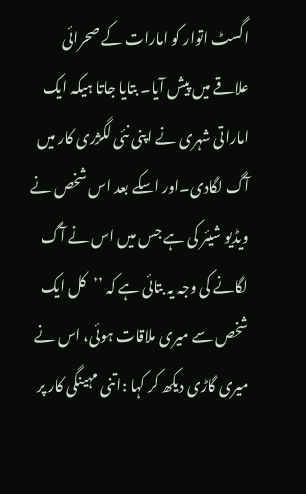اگسٹ اتوار کو امارات کے صحرائی علاقے میں پیش آیا۔ بتایا جاتا ہیکہ ایک اماراتی شہری نے اپنی نئی لگژری کار میں آگ لگادی۔اور اسکے بعد اس شخص نے ویڈیو شیئر کی ہے جس میں اس نے آگ لگانے کی وجہ یہ بتائی ہے کہ ’’کل ایک شخص سے میری ملاقات ہوئی، اس نے میری گاڑی دیکھ کر کہا :اتنی مہینگی کار پر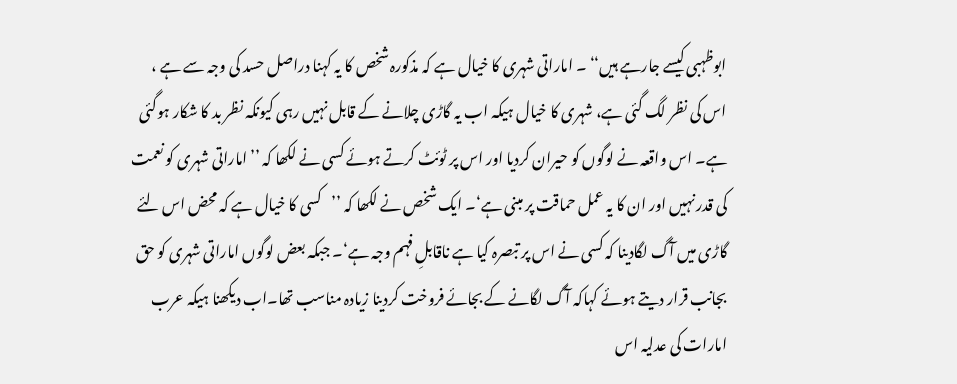ابوظہبی کیسے جارہے ہیں‘‘ ۔ اماراتی شہری کا خیال ہے کہ مذکورہ شخص کا یہ کہنا دراصل حسد کی وجہ سے ہے ، اس کی نظر لگ گئی ہے، شہری کا خیال ہیکہ اب یہ گاڑی چلانے کے قابل نہیں رہی کیونکہ نظر بد کا شکار ہوگئی ہے۔ اس واقعہ نے لوگوں کو حیران کردیا اور اس پر ٹوئٹ کرتے ہوئے کسی نے لکھا کہ ’’اماراتی شہری کو نعمت کی قدر نہیں اور ان کا یہ عمل حماقت پر مبنی ہے‘۔ ایک شخص نے لکھا کہ ’’کسی کا خیال ہے کہ محض اس لئے گاڑی میں آگ لگادینا کہ کسی نے اس پر تبصرہ کیا ہے ناقابلِ فہم وجہ ہے‘۔ جبکہ بعض لوگوں اماراتی شہری کو حق بجانب قرار دیتے ہوئے کہاکہ آگ لگانے کے بجائے فروخت کردینا زیادہ مناسب تھا۔اب دیکھنا ہیکہ عرب امارات کی عدلیہ اس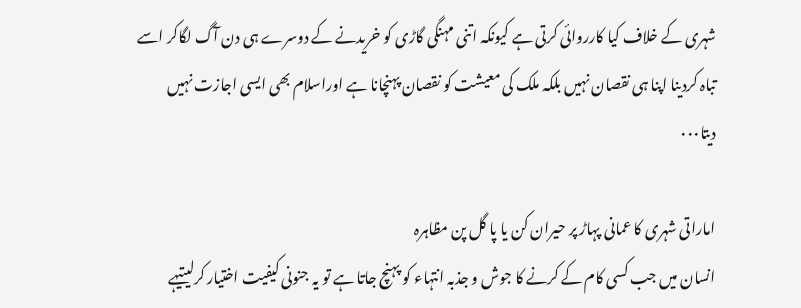شہری کے خلاف کیا کارروائی کرتی ہے کیونکہ اتنی مہنگی گاڑی کو خریدنے کے دوسرے ہی دن آگ لگاکر اسے تباہ کردینا اپنا ہی نقصان نہیں بلکہ ملک کی معیشت کو نقصان پہنچانا ہے اوراسلام بھی ایسی اجازت نہیں دیتا۰۰۰

اماراتی شہری کا عمانی پہاڑ پر حیران کن یا پا گل پن مظاہرہ
انسان میں جب کسی کام کے کرنے کا جوش و جذبہ انتہاء کو پہنچ جاتا ہے تو یہ جنونی کیفیت اختیار کرلیتیہے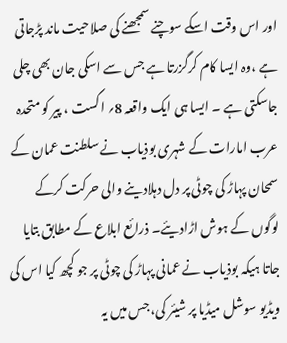اور اس وقت اسکے سوچنے سمجھنے کی صلاحیت ماند پڑجاتی ہے ،وہ ایسا کام کرگزرتا ہے جس سے اسکی جان بھی چلی جاسکتی ہے ۔ ایسا ہی ایک واقعہ 8؍ اگست ، پیر کو متحدہ عرب امارات کے شہری بوذیاب نے سلطنت عمان کے سمحان پہاڑ کی چوٹی پر دل دہلادینے والی حرکت کرکے لوگوں کے ہوش اڑادیئے۔ ذرائع ابلاع کے مطابق بتایا جاتا ہیکہ بوذیاب نے عمانی پہاڑ کی چوٹی پر جو کچھ کیا اس کی ویڈیو سوشل میڈیا پر شیئر کی، جس میں یہ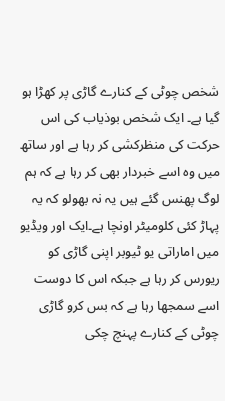شخص چوٹی کے کنارے گاڑی پر کھڑا ہو گیا ہے۔ ایک شخص بوذیاب کی اس حرکت کی منظرکشی کر رہا ہے اور ساتھ میں وہ اسے خبردار بھی کر رہا ہے کہ ہم لوگ پھنس گئے ہیں یہ نہ بھولو کہ یہ پہاڑ کئی کلومیٹر اونچا ہے۔ایک اور ویڈیو میں اماراتی یو ٹیوبر اپنی گاڑی کو ریورس کر رہا ہے جبکہ اس کا دوست اسے سمجھا رہا ہے کہ بس کرو گاڑی چوٹی کے کنارے پہنچ چکی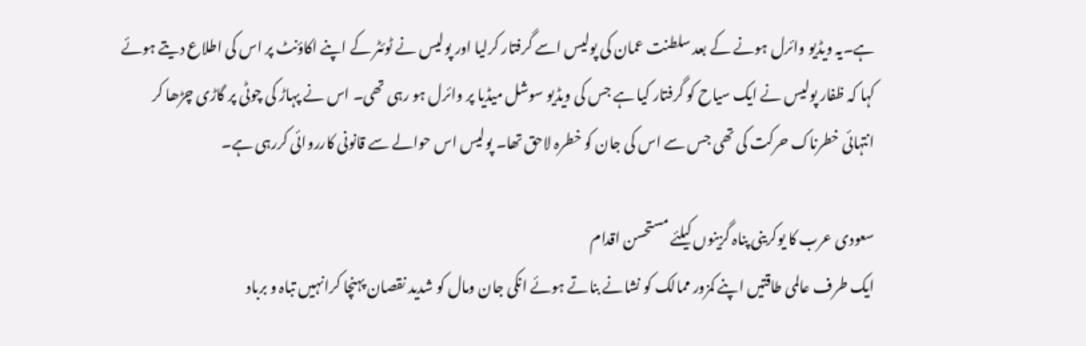ہے۔یہ ویڈیو وائرل ہونے کے بعد سلطنت عمان کی پولیس اسے گرفتار کرلیا اور پولیس نے ٹوئٹر کے اپنے اکاؤنٹ پر اس کی اطلاع دیتے ہوئے کہا کہ ظفار پولیس نے ایک سیاح کو گرفتار کیا ہے جس کی ویڈیو سوشل میڈیا پر وائرل ہو رہی تھی۔ اس نے پہاڑ کی چوٹی پر گاڑی چڑھا کر انتہائی خطرناک حرکت کی تھی جس سے اس کی جان کو خطرہ لاحق تھا۔ پولیس اس حوالے سے قانونی کارروائی کررہی ہے۔

سعودی عرب کا یوکرینی پناہ گزینوں کیلئے مستحسن اقدام
ایک طرف عالمی طاقتیں اپنے کمزور ممالک کو نشانے بناتے ہوئے انکی جان ومال کو شدید نقصان پہنچا کرانہیں تباہ و برباد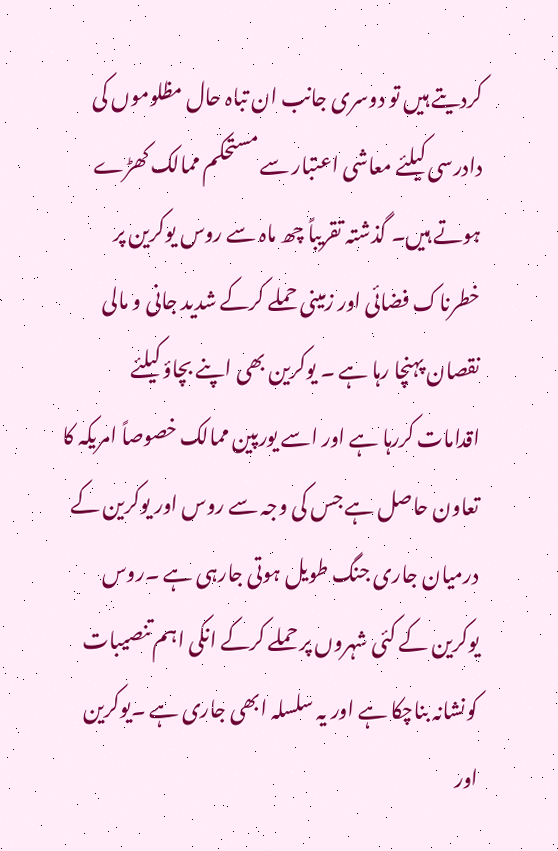کردیتے ہیں تو دوسری جانب ان تباہ حال مظلوموں کی دادرسی کیلئے معاشی اعتبار سے مستحکم ممالک کھڑے ہوتے ہیں۔ گذشتہ تقریباً چھ ماہ سے روس یوکرین پر خطرناک فضائی اور زمینی حملے کرکے شدید جانی و مالی نقصان پہنچا رہا ہے ۔ یوکرین بھی اپنے بچاؤ کیلئے اقدامات کررہا ہے اور اسے یورپین ممالک خصوصاً امریکہ کا تعاون حاصل ہے جس کی وجہ سے روس اور یوکرین کے درمیان جاری جنگ طویل ہوتی جارہی ہے ۔روس یوکرین کے کئی شہروں پر حملے کرکے انکی اہم تنصیبات کونشانہ بناچکا ہے اور یہ سلسلہ ابھی جاری ہے ۔یوکرین اور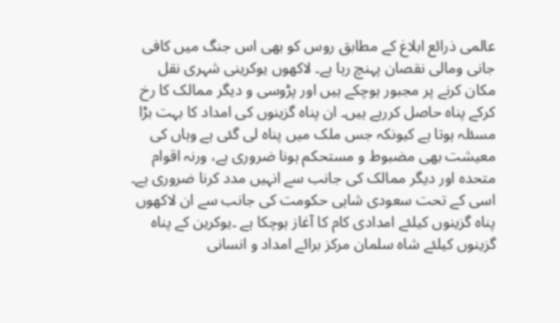عالمی ذرائع ابلاغ کے مطابق روس کو بھی اس جنگ میں کافی جانی ومالی نقصان پہنچ رہا ہے۔ لاکھوں یوکرینی شہری نقل مکان کرنے پر مجبور ہوچکے ہیں اور پڑوسی و دیگر ممالک کا رخ کرکے پناہ حاصل کررہے ہیں۔ ان پناہ گزینوں کی امداد کا بہت بڑا مسئلہ ہوتا ہے کیونکہ جس ملک میں پناہ لی گئی ہے وہاں کی معیشت بھی مضبوط و مستحکم ہونا ضروری ہے، ورنہ اقوام متحدہ اور دیگر ممالک کی جانب سے انہیں مدد کرنا ضروری ہے۔ اسی کے تحت سعودی شاہی حکومت کی جانب سے ان لاکھوں پناہ گزینوں کیلئے امدادی کام کا آغاز ہوچکا ہے ۔یوکرین کے پناہ گزینوں کیلئے شاہ سلمان مرکز برائے امداد و انسانی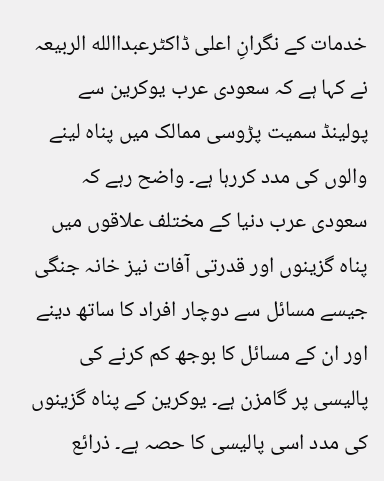خدمات کے نگرانِ اعلی ڈاکٹرعبداالله الربیعہ نے کہا ہے کہ سعودی عرب یوکرین سے پولینڈ سمیت پڑوسی ممالک میں پناہ لینے والوں کی مدد کررہا ہے۔ واضح رہے کہ سعودی عرب دنیا کے مختلف علاقوں میں پناہ گزینوں اور قدرتی آفات نیز خانہ جنگی جیسے مسائل سے دوچار افراد کا ساتھ دینے اور ان کے مسائل کا بوجھ کم کرنے کی پالیسی پر گامزن ہے۔ یوکرین کے پناہ گزینوں کی مدد اسی پالیسی کا حصہ ہے۔ ذرائع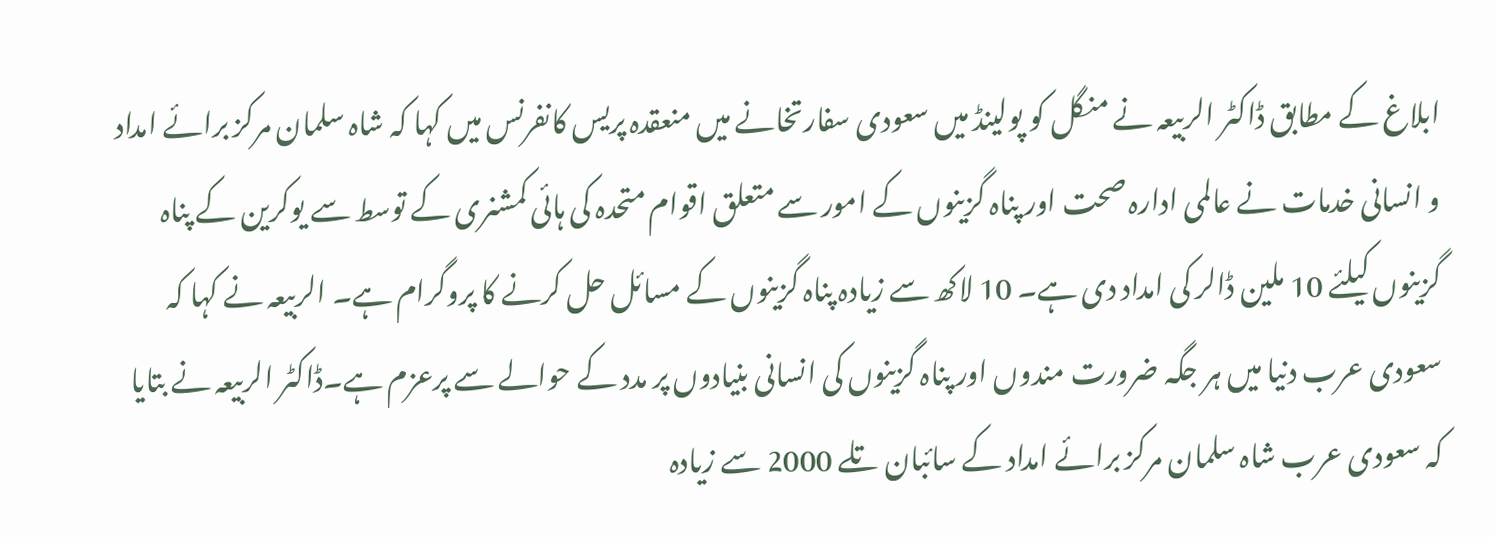ابلاغ کے مطابق ڈاکٹر الربیعہ نے منگل کو پولینڈ میں سعودی سفارتخانے میں منعقدہ پریس کانفرنس میں کہا کہ شاہ سلمان مرکز برائے امداد و انسانی خدمات نے عالمی ادارہ صحت اور پناہ گزینوں کے امور سے متعلق اقوام متحدہ کی ہائی کمشنری کے توسط سے یوکرین کے پناہ گزینوں کیلئے 10 ملین ڈالر کی امداد دی ہے۔ 10 لاکھ سے زیادہ پناہ گزینوں کے مسائل حل کرنے کا پروگرام ہے۔ الربیعہ نے کہا کہ سعودی عرب دنیا میں ہر جگہ ضرورت مندوں اور پناہ گزینوں کی انسانی بنیادوں پر مدد کے حوالے سے پرعزم ہے۔ڈاکٹر الربیعہ نے بتایا کہ سعودی عرب شاہ سلمان مرکز برائے امداد کے سائبان تلے 2000 سے زیادہ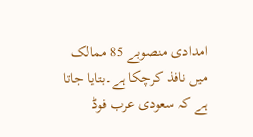امدادی منصوبے 85 ممالک میں نافذ کرچکا ہے۔بتایا جاتا ہے کہ سعودی عرب فوڈ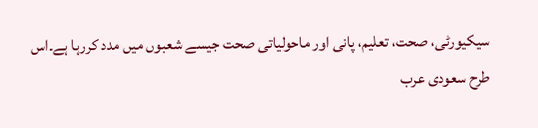سیکیورٹی، صحت، تعلیم، پانی اور ماحولیاتی صحت جیسے شعبوں میں مدد کررہا ہے۔اس طرح سعودی عرب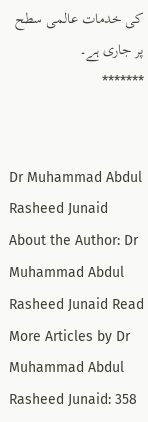کی خدمات عالمی سطح پر جاری ہے۔
*******


Dr Muhammad Abdul Rasheed Junaid
About the Author: Dr Muhammad Abdul Rasheed Junaid Read More Articles by Dr Muhammad Abdul Rasheed Junaid: 358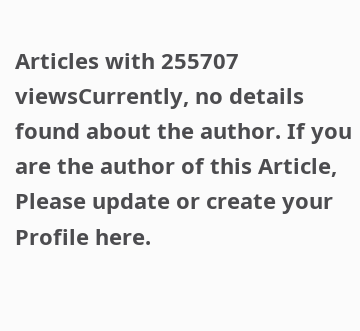Articles with 255707 viewsCurrently, no details found about the author. If you are the author of this Article, Please update or create your Profile here.